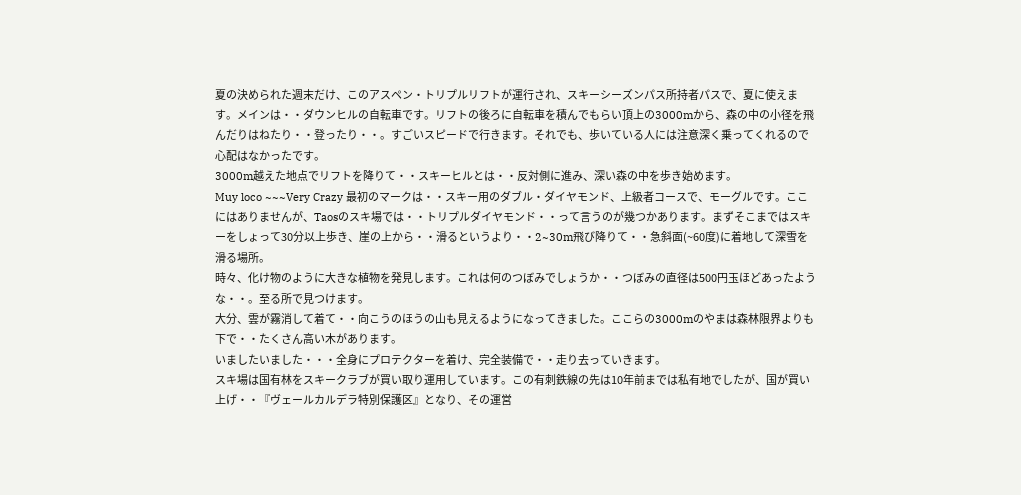夏の決められた週末だけ、このアスペン・トリプルリフトが運行され、スキーシーズンパス所持者パスで、夏に使えます。メインは・・ダウンヒルの自転車です。リフトの後ろに自転車を積んでもらい頂上の3000mから、森の中の小径を飛んだりはねたり・・登ったり・・。すごいスピードで行きます。それでも、歩いている人には注意深く乗ってくれるので心配はなかったです。
3000m越えた地点でリフトを降りて・・スキーヒルとは・・反対側に進み、深い森の中を歩き始めます。
Muy loco ~~~Very Crazy 最初のマークは・・スキー用のダブル・ダイヤモンド、上級者コースで、モーグルです。ここにはありませんが、Taosのスキ場では・・トリプルダイヤモンド・・って言うのが幾つかあります。まずそこまではスキーをしょって30分以上歩き、崖の上から・・滑るというより・・2~30m飛び降りて・・急斜面(~60度)に着地して深雪を滑る場所。
時々、化け物のように大きな植物を発見します。これは何のつぼみでしょうか・・つぼみの直径は500円玉ほどあったような・・。至る所で見つけます。
大分、雲が霧消して着て・・向こうのほうの山も見えるようになってきました。ここらの3000mのやまは森林限界よりも下で・・たくさん高い木があります。
いましたいました・・・全身にプロテクターを着け、完全装備で・・走り去っていきます。
スキ場は国有林をスキークラブが買い取り運用しています。この有刺鉄線の先は10年前までは私有地でしたが、国が買い上げ・・『ヴェールカルデラ特別保護区』となり、その運営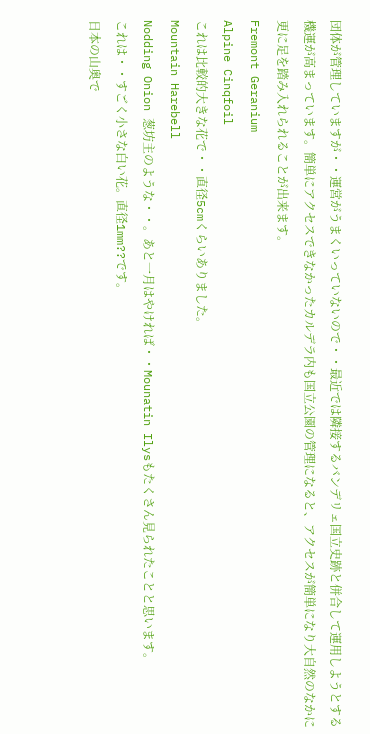団体が管理していますが・・運営がうまくいっていないので・・最近では隣接するバンデリェ国立史跡と併合して運用しようとする機運が高まっています。簡単にアクセスできなかったカルデラ内も国立公園の管理になると、アクセスが簡単になり大自然のなかに更に足を踏み入れられることが出来ます。
Fremont Geranium
Alpine Cinqfoil
これは比較的大きな花で・・直径5cmくらいありました。
Mountain Harebell
Nodding Onion 葱坊主のような・・。あと一月はやければ・・Mounatin Ilysもたくさん見られたことと思います。
これは・・すごく小さな白い花。直径1mm??です。
日本の山奥で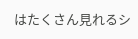はたくさん見れるシ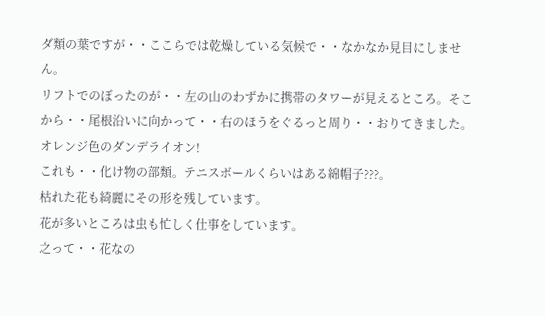ダ類の葉ですが・・ここらでは乾燥している気候で・・なかなか見目にしません。
リフトでのぼったのが・・左の山のわずかに携帯のタワーが見えるところ。そこから・・尾根沿いに向かって・・右のほうをぐるっと周り・・おりてきました。
オレンジ色のダンデライオン!
これも・・化け物の部類。テニスボールくらいはある綿帽子???。
枯れた花も綺麗にその形を残しています。
花が多いところは虫も忙しく仕事をしています。
之って・・花なの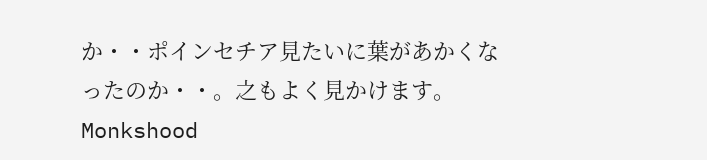か・・ポインセチア見たいに葉があかくなったのか・・。之もよく見かけます。
Monkshood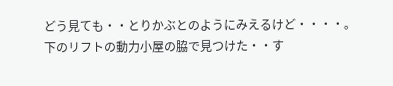どう見ても・・とりかぶとのようにみえるけど・・・・。
下のリフトの動力小屋の脇で見つけた・・す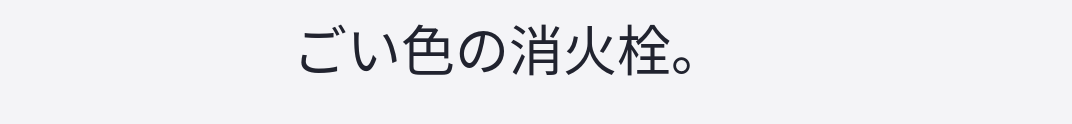ごい色の消火栓。